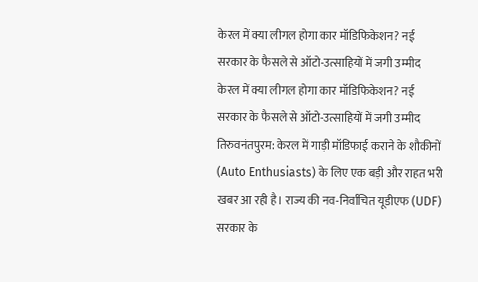केरल में क्या लीगल होगा कार मॉडिफिकेशन? नई सरकार के फैसले से ऑटो-उत्साहियों में जगी उम्मीद
केरल में क्या लीगल होगा कार मॉडिफिकेशन? नई सरकार के फैसले से ऑटो-उत्साहियों में जगी उम्मीद
तिरुवनंतपुरम: केरल में गाड़ी मॉडिफाई कराने के शौकीनों (Auto Enthusiasts) के लिए एक बड़ी और राहत भरी खबर आ रही है। राज्य की नव-निर्वाचित यूडीएफ (UDF) सरकार के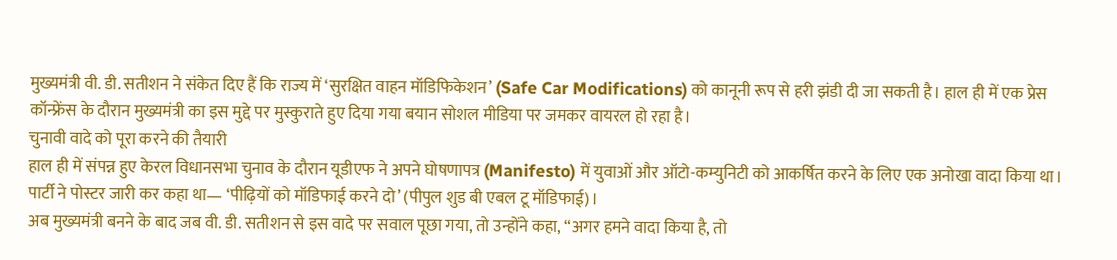मुख्यमंत्री वी. डी. सतीशन ने संकेत दिए हैं कि राज्य में ‘सुरक्षित वाहन मॉडिफिकेशन’ (Safe Car Modifications) को कानूनी रूप से हरी झंडी दी जा सकती है। हाल ही में एक प्रेस कॉन्फ्रेंस के दौरान मुख्यमंत्री का इस मुद्दे पर मुस्कुराते हुए दिया गया बयान सोशल मीडिया पर जमकर वायरल हो रहा है।
चुनावी वादे को पूरा करने की तैयारी
हाल ही में संपन्न हुए केरल विधानसभा चुनाव के दौरान यूडीएफ ने अपने घोषणापत्र (Manifesto) में युवाओं और ऑटो-कम्युनिटी को आकर्षित करने के लिए एक अनोखा वादा किया था। पार्टी ने पोस्टर जारी कर कहा था— ‘पीढ़ियों को मॉडिफाई करने दो’ (पीपुल शुड बी एबल टू मॉडिफाई)।
अब मुख्यमंत्री बनने के बाद जब वी. डी. सतीशन से इस वादे पर सवाल पूछा गया, तो उन्होंने कहा, “अगर हमने वादा किया है, तो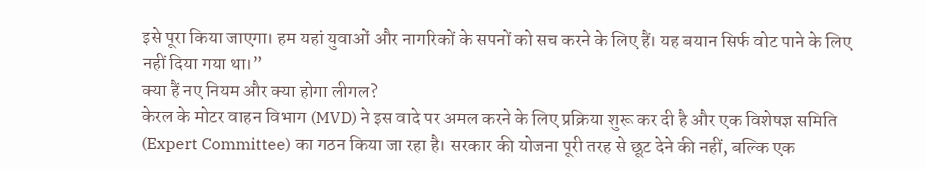इसे पूरा किया जाएगा। हम यहां युवाओं और नागरिकों के सपनों को सच करने के लिए हैं। यह बयान सिर्फ वोट पाने के लिए नहीं दिया गया था।”
क्या हैं नए नियम और क्या होगा लीगल?
केरल के मोटर वाहन विभाग (MVD) ने इस वादे पर अमल करने के लिए प्रक्रिया शुरू कर दी है और एक विशेषज्ञ समिति (Expert Committee) का गठन किया जा रहा है। सरकार की योजना पूरी तरह से छूट देने की नहीं, बल्कि एक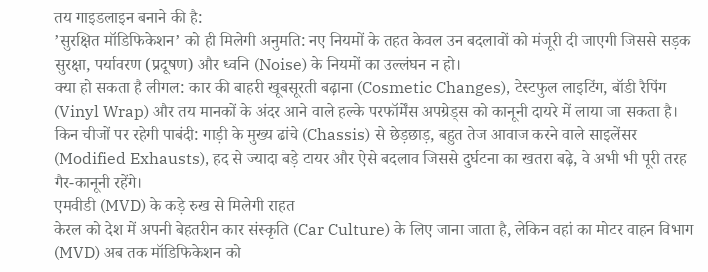तय गाइडलाइन बनाने की है:
’सुरक्षित मॉडिफिकेशन’ को ही मिलेगी अनुमति: नए नियमों के तहत केवल उन बदलावों को मंजूरी दी जाएगी जिससे सड़क सुरक्षा, पर्यावरण (प्रदूषण) और ध्वनि (Noise) के नियमों का उल्लंघन न हो।
क्या हो सकता है लीगल: कार की बाहरी खूबसूरती बढ़ाना (Cosmetic Changes), टेस्टफुल लाइटिंग, बॉडी रैपिंग (Vinyl Wrap) और तय मानकों के अंदर आने वाले हल्के परफॉर्मेंस अपग्रेड्स को कानूनी दायरे में लाया जा सकता है।
किन चीजों पर रहेगी पाबंदी: गाड़ी के मुख्य ढांचे (Chassis) से छेड़छाड़, बहुत तेज आवाज करने वाले साइलेंसर (Modified Exhausts), हद से ज्यादा बड़े टायर और ऐसे बदलाव जिससे दुर्घटना का खतरा बढ़े, वे अभी भी पूरी तरह गैर-कानूनी रहेंगे।
एमवीडी (MVD) के कड़े रुख से मिलेगी राहत
केरल को देश में अपनी बेहतरीन कार संस्कृति (Car Culture) के लिए जाना जाता है, लेकिन वहां का मोटर वाहन विभाग (MVD) अब तक मॉडिफिकेशन को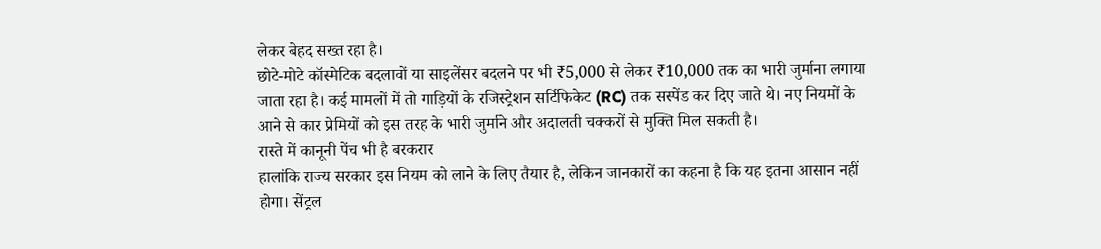लेकर बेहद सख्त रहा है।
छोटे-मोटे कॉस्मेटिक बदलावों या साइलेंसर बदलने पर भी ₹5,000 से लेकर ₹10,000 तक का भारी जुर्माना लगाया जाता रहा है। कई मामलों में तो गाड़ियों के रजिस्ट्रेशन सर्टिफिकेट (RC) तक सस्पेंड कर दिए जाते थे। नए नियमों के आने से कार प्रेमियों को इस तरह के भारी जुर्माने और अदालती चक्करों से मुक्ति मिल सकती है।
रास्ते में कानूनी पेंच भी है बरकरार
हालांकि राज्य सरकार इस नियम को लाने के लिए तैयार है, लेकिन जानकारों का कहना है कि यह इतना आसान नहीं होगा। सेंट्रल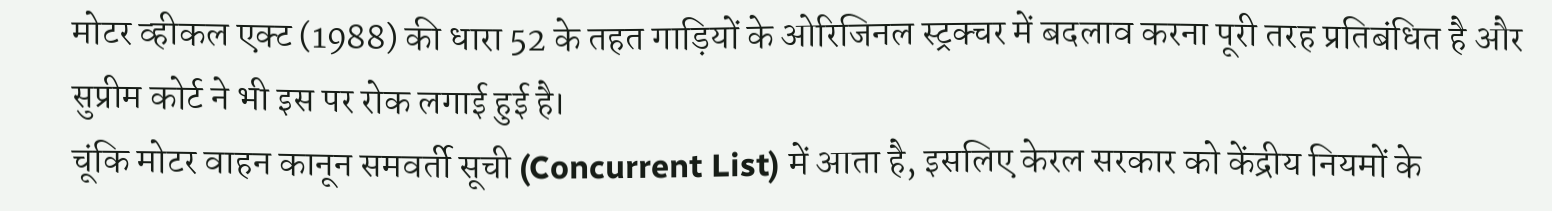मोटर व्हीकल एक्ट (1988) की धारा 52 के तहत गाड़ियों के ओरिजिनल स्ट्रक्चर में बदलाव करना पूरी तरह प्रतिबंधित है और सुप्रीम कोर्ट ने भी इस पर रोक लगाई हुई है।
चूंकि मोटर वाहन कानून समवर्ती सूची (Concurrent List) में आता है, इसलिए केरल सरकार को केंद्रीय नियमों के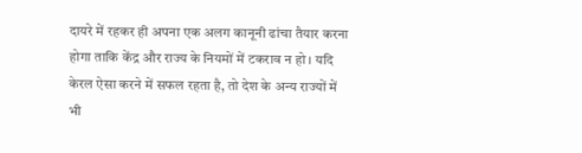दायरे में रहकर ही अपना एक अलग कानूनी ढांचा तैयार करना होगा ताकि केंद्र और राज्य के नियमों में टकराव न हो। यदि केरल ऐसा करने में सफल रहता है, तो देश के अन्य राज्यों में भी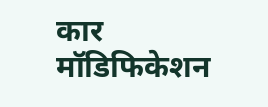कार मॉडिफिकेशन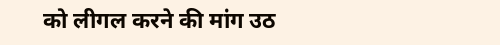को लीगल करने की मांग उठ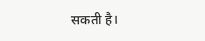सकती है।